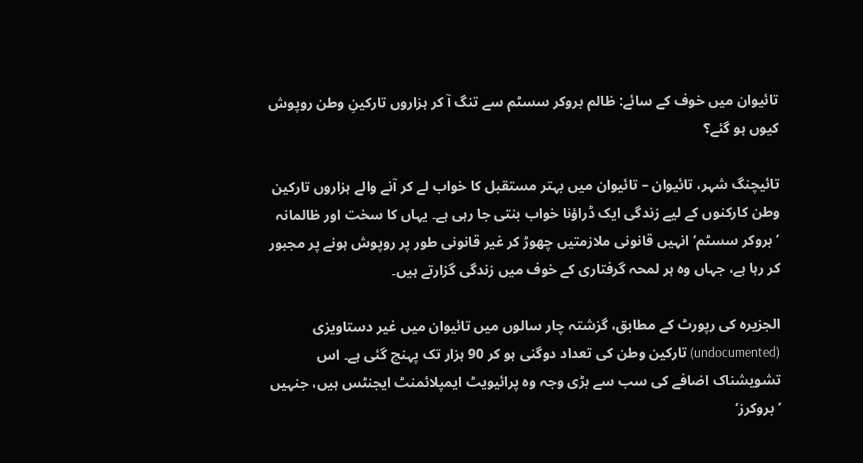تائیوان میں خوف کے سائے: ظالم بروکر سسٹم سے تنگ آ کر ہزاروں تارکینِ وطن روپوش کیوں ہو گئے؟

تائیچنگ شہر، تائیوان – تائیوان میں بہتر مستقبل کا خواب لے کر آنے والے ہزاروں تارکین وطن کارکنوں کے لیے زندگی ایک ڈراؤنا خواب بنتی جا رہی ہے۔ یہاں کا سخت اور ظالمانہ ’بروکر سسٹم‘ انہیں قانونی ملازمتیں چھوڑ کر غیر قانونی طور پر روپوش ہونے پر مجبور کر رہا ہے، جہاں وہ ہر لمحہ گرفتاری کے خوف میں زندگی گزارتے ہیں۔

الجزیرہ کی رپورٹ کے مطابق، گزشتہ چار سالوں میں تائیوان میں غیر دستاویزی (undocumented) تارکین وطن کی تعداد دوگنی ہو کر 90 ہزار تک پہنچ گئی ہے۔ اس تشویشناک اضافے کی سب سے بڑی وجہ وہ پرائیویٹ ایمپلائمنٹ ایجنٹس ہیں، جنہیں ’بروکرز‘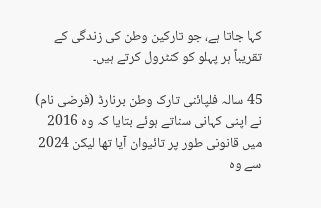کہا جاتا ہے، جو تارکین وطن کی زندگی کے تقریباً ہر پہلو کو کنٹرول کرتے ہیں۔

45 سالہ فلپائنی تارک وطن برنارڈ (فرضی نام) نے اپنی کہانی سناتے ہوئے بتایا کہ وہ 2016 میں قانونی طور پر تائیوان آیا تھا لیکن 2024 سے وہ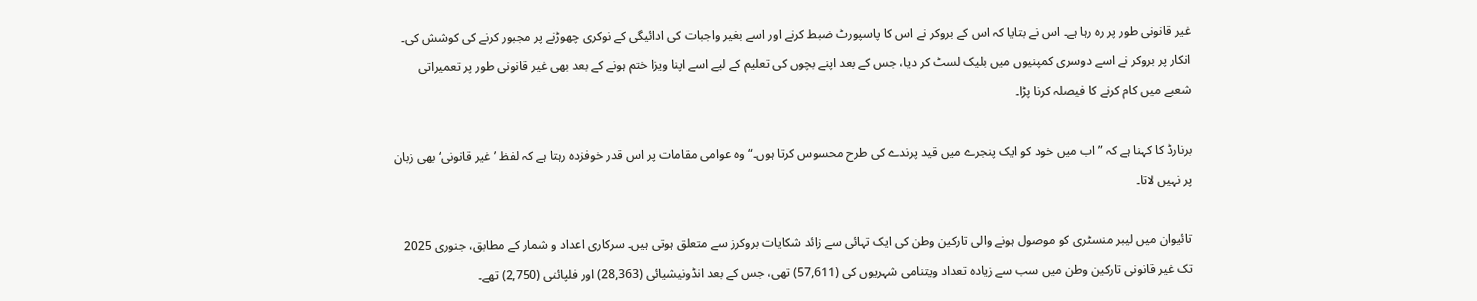غیر قانونی طور پر رہ رہا ہے۔ اس نے بتایا کہ اس کے بروکر نے اس کا پاسپورٹ ضبط کرنے اور اسے بغیر واجبات کی ادائیگی کے نوکری چھوڑنے پر مجبور کرنے کی کوشش کی۔ انکار پر بروکر نے اسے دوسری کمپنیوں میں بلیک لسٹ کر دیا، جس کے بعد اپنے بچوں کی تعلیم کے لیے اسے اپنا ویزا ختم ہونے کے بعد بھی غیر قانونی طور پر تعمیراتی شعبے میں کام کرنے کا فیصلہ کرنا پڑا۔

برنارڈ کا کہنا ہے کہ ”اب میں خود کو ایک پنجرے میں قید پرندے کی طرح محسوس کرتا ہوں۔“ وہ عوامی مقامات پر اس قدر خوفزدہ رہتا ہے کہ لفظ ’غیر قانونی‘ بھی زبان پر نہیں لاتا۔

تائیوان میں لیبر منسٹری کو موصول ہونے والی تارکین وطن کی ایک تہائی سے زائد شکایات بروکرز سے متعلق ہوتی ہیں۔ سرکاری اعداد و شمار کے مطابق، جنوری 2025 تک غیر قانونی تارکین وطن میں سب سے زیادہ تعداد ویتنامی شہریوں کی (57,611) تھی، جس کے بعد انڈونیشیائی (28,363) اور فلپائنی (2,750) تھے۔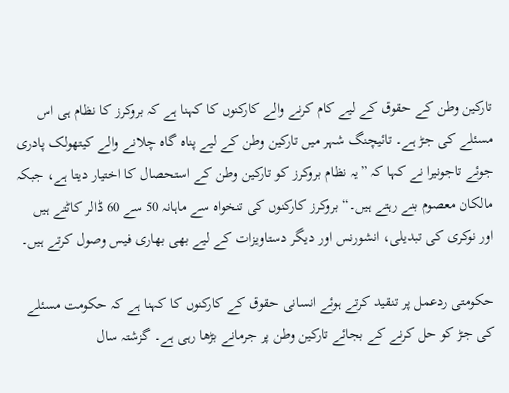تارکین وطن کے حقوق کے لیے کام کرنے والے کارکنوں کا کہنا ہے کہ بروکرز کا نظام ہی اس مسئلے کی جڑ ہے۔ تائیچنگ شہر میں تارکین وطن کے لیے پناہ گاہ چلانے والے کیتھولک پادری جوئے تاجونیرا نے کہا کہ ”یہ نظام بروکرز کو تارکین وطن کے استحصال کا اختیار دیتا ہے، جبکہ مالکان معصوم بنے رہتے ہیں۔“ بروکرز کارکنوں کی تنخواہ سے ماہانہ 50 سے 60 ڈالر کاٹتے ہیں اور نوکری کی تبدیلی، انشورنس اور دیگر دستاویزات کے لیے بھی بھاری فیس وصول کرتے ہیں۔

حکومتی ردعمل پر تنقید کرتے ہوئے انسانی حقوق کے کارکنوں کا کہنا ہے کہ حکومت مسئلے کی جڑ کو حل کرنے کے بجائے تارکین وطن پر جرمانے بڑھا رہی ہے۔ گزشتہ سال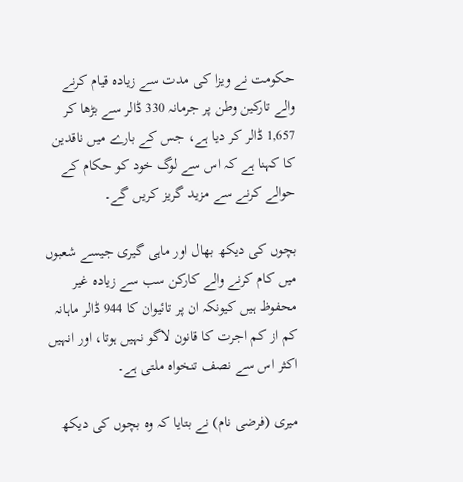حکومت نے ویزا کی مدت سے زیادہ قیام کرنے والے تارکین وطن پر جرمانہ 330 ڈالر سے بڑھا کر 1,657 ڈالر کر دیا ہے، جس کے بارے میں ناقدین کا کہنا ہے کہ اس سے لوگ خود کو حکام کے حوالے کرنے سے مزید گریز کریں گے۔

بچوں کی دیکھ بھال اور ماہی گیری جیسے شعبوں میں کام کرنے والے کارکن سب سے زیادہ غیر محفوظ ہیں کیونکہ ان پر تائیوان کا 944 ڈالر ماہانہ کم از کم اجرت کا قانون لاگو نہیں ہوتا، اور انہیں اکثر اس سے نصف تنخواہ ملتی ہے۔

میری (فرضی نام) نے بتایا کہ وہ بچوں کی دیکھ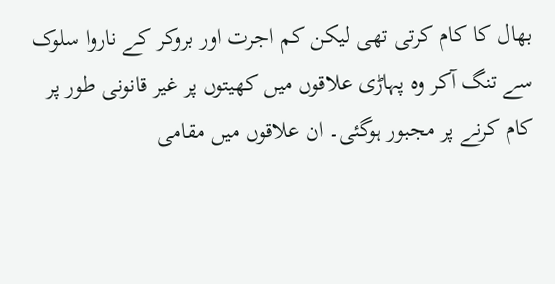بھال کا کام کرتی تھی لیکن کم اجرت اور بروکر کے ناروا سلوک سے تنگ آکر وہ پہاڑی علاقوں میں کھیتوں پر غیر قانونی طور پر کام کرنے پر مجبور ہوگئی۔ ان علاقوں میں مقامی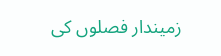زمیندار فصلوں کی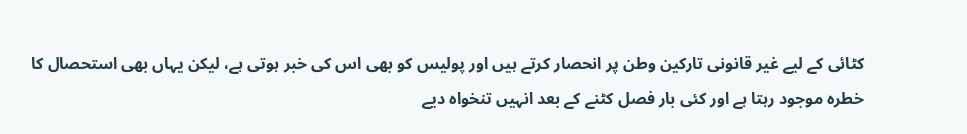کٹائی کے لیے غیر قانونی تارکین وطن پر انحصار کرتے ہیں اور پولیس کو بھی اس کی خبر ہوتی ہے، لیکن یہاں بھی استحصال کا خطرہ موجود رہتا ہے اور کئی بار فصل کٹنے کے بعد انہیں تنخواہ دیے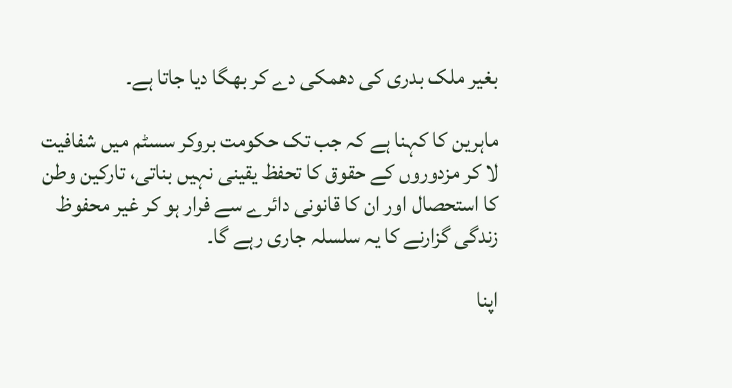بغیر ملک بدری کی دھمکی دے کر بھگا دیا جاتا ہے۔

ماہرین کا کہنا ہے کہ جب تک حکومت بروکر سسٹم میں شفافیت لا کر مزدوروں کے حقوق کا تحفظ یقینی نہیں بناتی، تارکین وطن کا استحصال اور ان کا قانونی دائرے سے فرار ہو کر غیر محفوظ زندگی گزارنے کا یہ سلسلہ جاری رہے گا۔

اپنا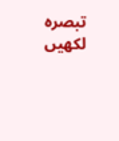تبصرہ لکھیں